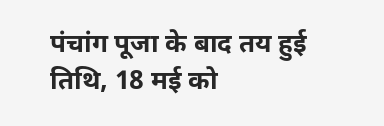पंचांग पूजा के बाद तय हुई तिथि, 18 मई को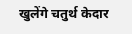खुलेंगे चतुर्थ केदार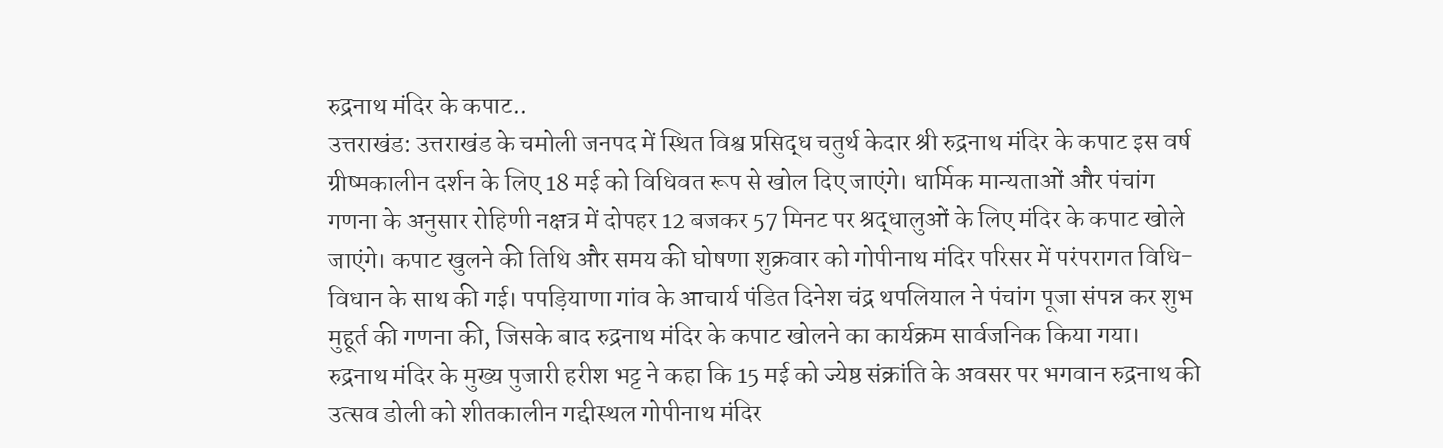रुद्रनाथ मंदिर के कपाट..
उत्तराखंड: उत्तराखंड के चमोली जनपद में स्थित विश्व प्रसिद्ध चतुर्थ केदार श्री रुद्रनाथ मंदिर के कपाट इस वर्ष ग्रीष्मकालीन दर्शन के लिए 18 मई को विधिवत रूप से खोल दिए जाएंगे। धार्मिक मान्यताओं और पंचांग गणना के अनुसार रोहिणी नक्षत्र में दोपहर 12 बजकर 57 मिनट पर श्रद्धालुओं के लिए मंदिर के कपाट खोले जाएंगे। कपाट खुलने की तिथि और समय की घोषणा शुक्रवार को गोपीनाथ मंदिर परिसर में परंपरागत विधि-विधान के साथ की गई। पपड़ियाणा गांव के आचार्य पंडित दिनेश चंद्र थपलियाल ने पंचांग पूजा संपन्न कर शुभ मुहूर्त की गणना की, जिसके बाद रुद्रनाथ मंदिर के कपाट खोलने का कार्यक्रम सार्वजनिक किया गया।
रुद्रनाथ मंदिर के मुख्य पुजारी हरीश भट्ट ने कहा कि 15 मई को ज्येष्ठ संक्रांति के अवसर पर भगवान रुद्रनाथ की उत्सव डोली को शीतकालीन गद्दीस्थल गोपीनाथ मंदिर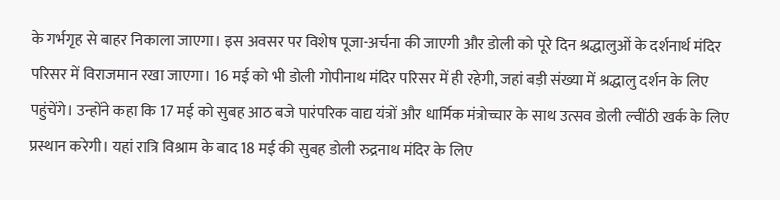के गर्भगृह से बाहर निकाला जाएगा। इस अवसर पर विशेष पूजा-अर्चना की जाएगी और डोली को पूरे दिन श्रद्धालुओं के दर्शनार्थ मंदिर परिसर में विराजमान रखा जाएगा। 16 मई को भी डोली गोपीनाथ मंदिर परिसर में ही रहेगी, जहां बड़ी संख्या में श्रद्धालु दर्शन के लिए पहुंचेंगे। उन्होंने कहा कि 17 मई को सुबह आठ बजे पारंपरिक वाद्य यंत्रों और धार्मिक मंत्रोच्चार के साथ उत्सव डोली ल्वींठी खर्क के लिए प्रस्थान करेगी। यहां रात्रि विश्राम के बाद 18 मई की सुबह डोली रुद्रनाथ मंदिर के लिए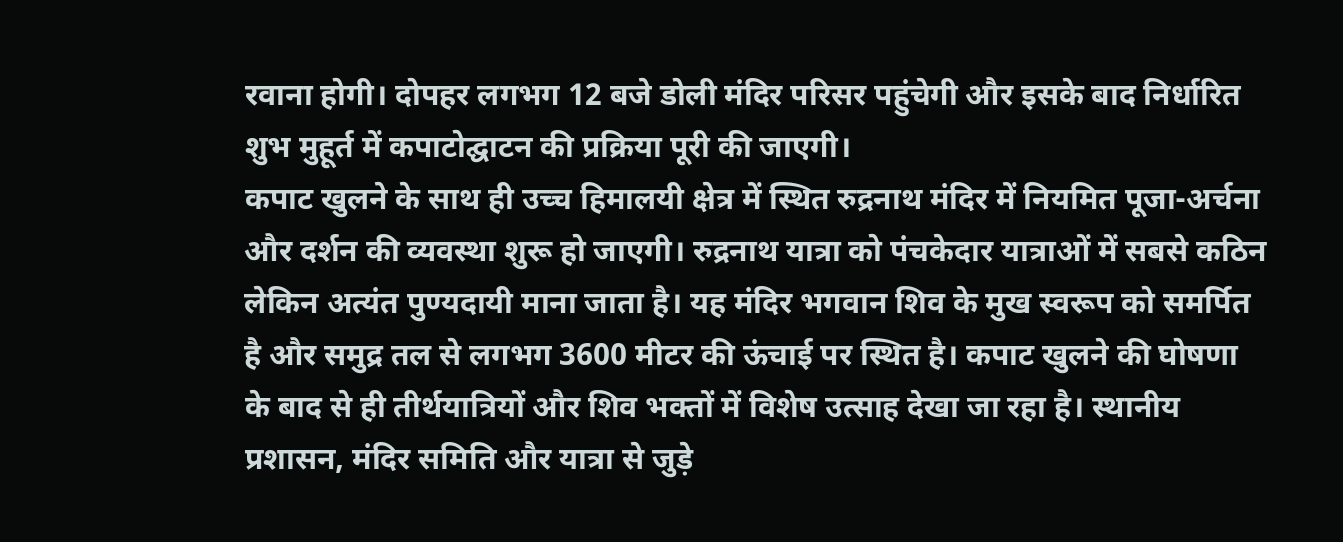रवाना होगी। दोपहर लगभग 12 बजे डोली मंदिर परिसर पहुंचेगी और इसके बाद निर्धारित शुभ मुहूर्त में कपाटोद्घाटन की प्रक्रिया पूरी की जाएगी।
कपाट खुलने के साथ ही उच्च हिमालयी क्षेत्र में स्थित रुद्रनाथ मंदिर में नियमित पूजा-अर्चना और दर्शन की व्यवस्था शुरू हो जाएगी। रुद्रनाथ यात्रा को पंचकेदार यात्राओं में सबसे कठिन लेकिन अत्यंत पुण्यदायी माना जाता है। यह मंदिर भगवान शिव के मुख स्वरूप को समर्पित है और समुद्र तल से लगभग 3600 मीटर की ऊंचाई पर स्थित है। कपाट खुलने की घोषणा के बाद से ही तीर्थयात्रियों और शिव भक्तों में विशेष उत्साह देखा जा रहा है। स्थानीय प्रशासन, मंदिर समिति और यात्रा से जुड़े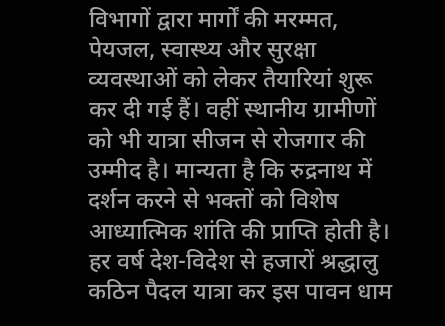विभागों द्वारा मार्गों की मरम्मत, पेयजल, स्वास्थ्य और सुरक्षा व्यवस्थाओं को लेकर तैयारियां शुरू कर दी गई हैं। वहीं स्थानीय ग्रामीणों को भी यात्रा सीजन से रोजगार की उम्मीद है। मान्यता है कि रुद्रनाथ में दर्शन करने से भक्तों को विशेष आध्यात्मिक शांति की प्राप्ति होती है। हर वर्ष देश-विदेश से हजारों श्रद्धालु कठिन पैदल यात्रा कर इस पावन धाम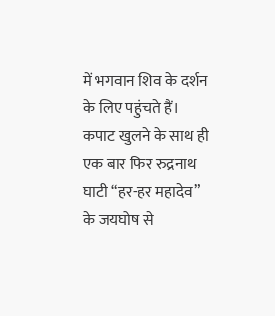में भगवान शिव के दर्शन के लिए पहुंचते हैं। कपाट खुलने के साथ ही एक बार फिर रुद्रनाथ घाटी “हर-हर महादेव” के जयघोष से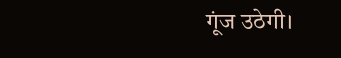गूंज उठेगी।